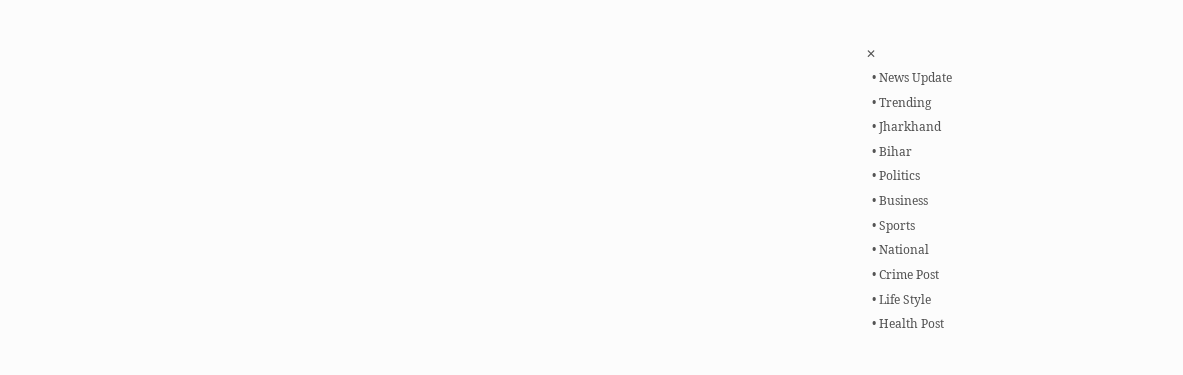✕
  • News Update
  • Trending
  • Jharkhand
  • Bihar
  • Politics
  • Business
  • Sports
  • National
  • Crime Post
  • Life Style
  • Health Post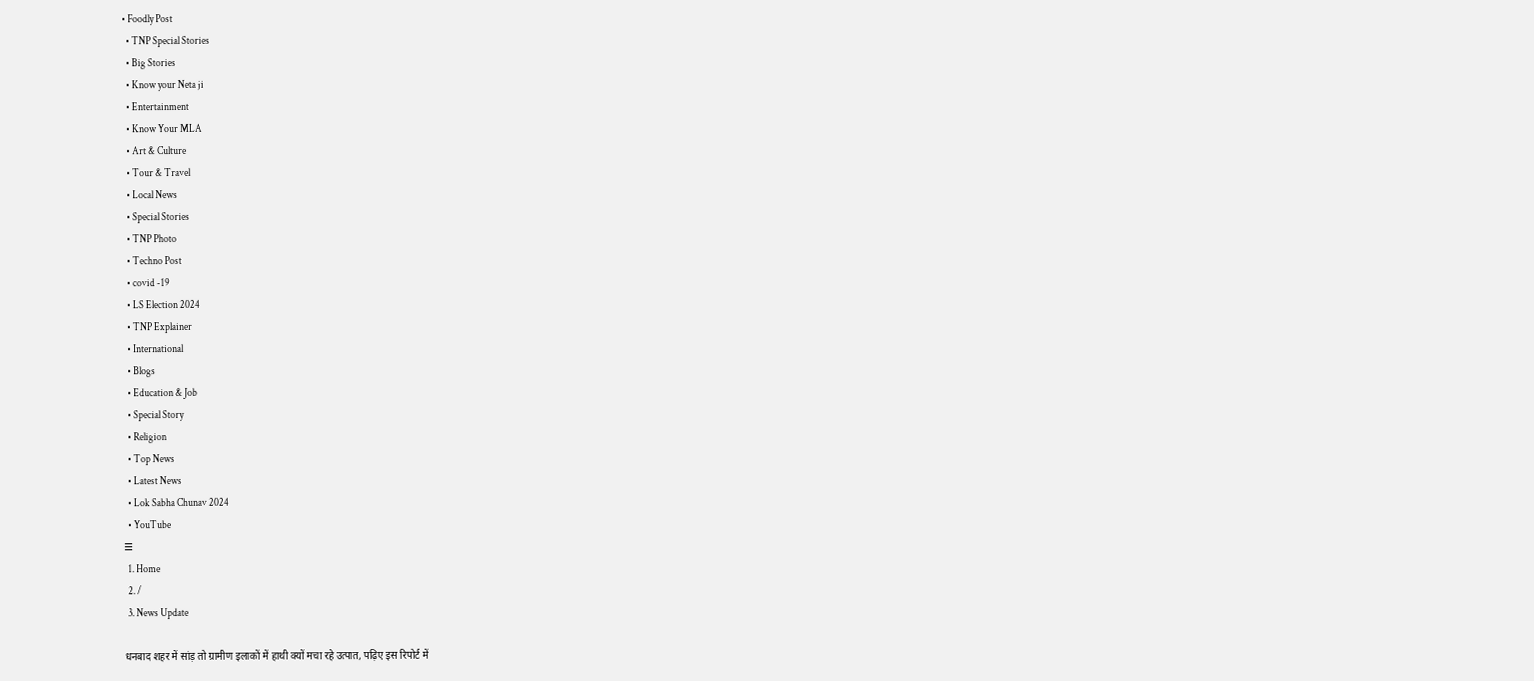• Foodly Post
  • TNP Special Stories
  • Big Stories
  • Know your Neta ji
  • Entertainment
  • Know Your MLA
  • Art & Culture
  • Tour & Travel
  • Local News
  • Special Stories
  • TNP Photo
  • Techno Post
  • covid -19
  • LS Election 2024
  • TNP Explainer
  • International
  • Blogs
  • Education & Job
  • Special Story
  • Religion
  • Top News
  • Latest News
  • Lok Sabha Chunav 2024
  • YouTube
☰
  1. Home
  2. /
  3. News Update

धनबाद शहर में सांड़ तो ग्रामीण इलाकों में हाथी क्यों मचा रहे उत्पात, पढ़िए इस रिपोर्ट में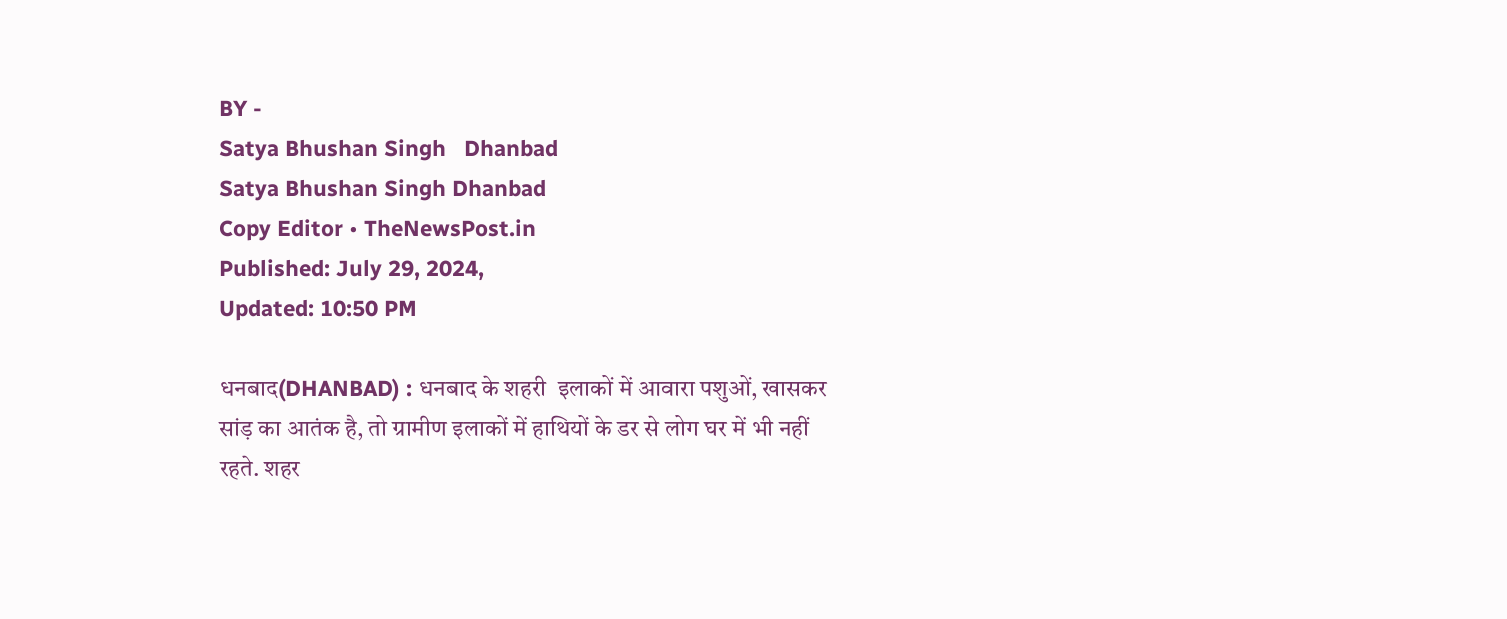BY -
Satya Bhushan Singh   Dhanbad
Satya Bhushan Singh Dhanbad
Copy Editor • TheNewsPost.in
Published: July 29, 2024,
Updated: 10:50 PM

धनबाद(DHANBAD) : धनबाद के शहरी  इलाकों में आवारा पशुओं, खासकर सांड़ का आतंक है, तो ग्रामीण इलाकों में हाथियों के डर से लोग घर में भी नहीं रहते. शहर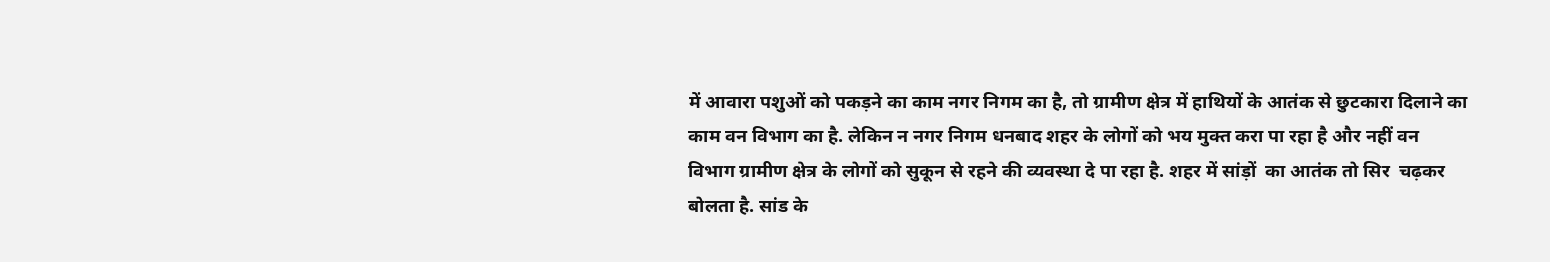में आवारा पशुओं को पकड़ने का काम नगर निगम का है, तो ग्रामीण क्षेत्र में हाथियों के आतंक से छुटकारा दिलाने का काम वन विभाग का है. लेकिन न नगर निगम धनबाद शहर के लोगों को भय मुक्त करा पा रहा है और नहीं वन विभाग ग्रामीण क्षेत्र के लोगों को सुकून से रहने की व्यवस्था दे पा रहा है. शहर में सांड़ों  का आतंक तो सिर  चढ़कर बोलता है. सांड के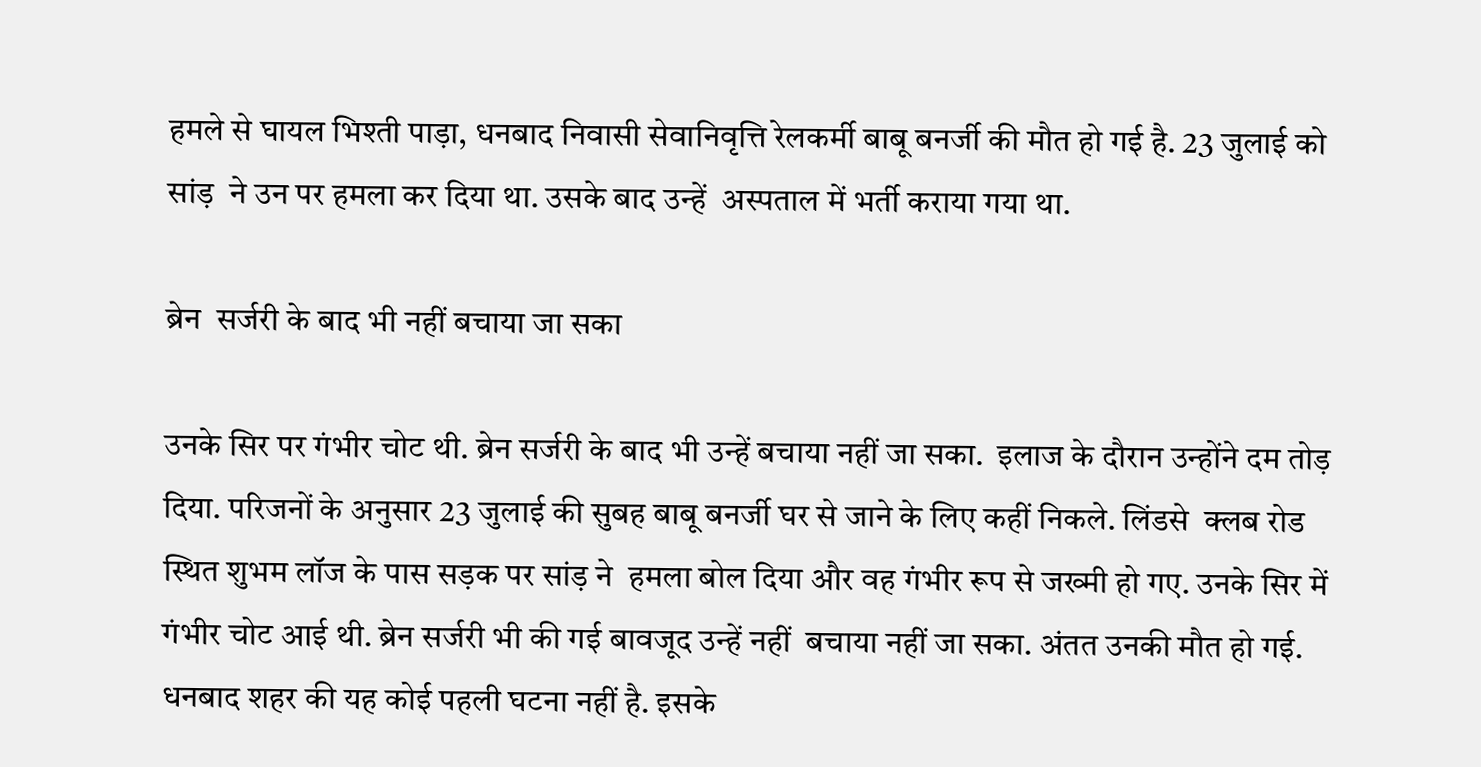हमले से घायल भिश्ती पाड़ा, धनबाद निवासी सेवानिवृत्ति रेलकर्मी बाबू बनर्जी की मौत हो गई है. 23 जुलाई को सांड़  ने उन पर हमला कर दिया था. उसके बाद उन्हें  अस्पताल में भर्ती कराया गया था.

ब्रेन  सर्जरी के बाद भी नहीं बचाया जा सका

उनके सिर पर गंभीर चोट थी. ब्रेन सर्जरी के बाद भी उन्हें बचाया नहीं जा सका.  इलाज के दौरान उन्होंने दम तोड़ दिया. परिजनों के अनुसार 23 जुलाई की सुबह बाबू बनर्जी घर से जाने के लिए कहीं निकले. लिंडसे  क्लब रोड स्थित शुभम लॉज के पास सड़क पर सांड़ ने  हमला बोल दिया और वह गंभीर रूप से जख्मी हो गए. उनके सिर में गंभीर चोट आई थी. ब्रेन सर्जरी भी की गई बावजूद उन्हें नहीं  बचाया नहीं जा सका. अंतत उनकी मौत हो गई. धनबाद शहर की यह कोई पहली घटना नहीं है. इसके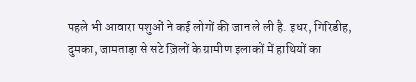पहले भी आवारा पशुओं ने कई लोगों की जान ले ली है. इधर, गिरिडीह, दुमका, जामताड़ा से सटे ज़िलों के ग्रामीण इलाकों में हाथियों का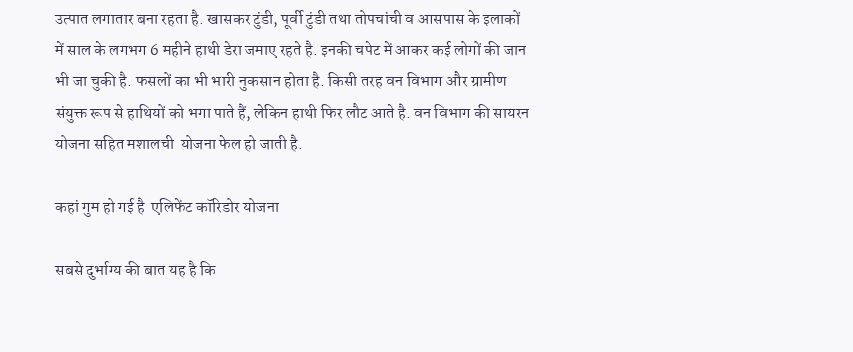उत्पात लगातार बना रहता है. खासकर टुंडी, पूर्वी टुंडी तथा तोपचांची व आसपास के इलाकों में साल के लगभग 6 महीने हाथी डेरा जमाए रहते है. इनकी चपेट में आकर कई लोगों की जान भी जा चुकी है. फसलों का भी भारी नुकसान होता है. किसी तरह वन विभाग और ग्रामीण संयुक्त रूप से हाथियों को भगा पाते हैं, लेकिन हाथी फिर लौट आते है. वन विभाग की सायरन योजना सहित मशालची  योजना फेल हो जाती है.

कहां गुम हो गई है  एलिफेंट कॉरिडोर योजना

सबसे दुर्भाग्य की बात यह है कि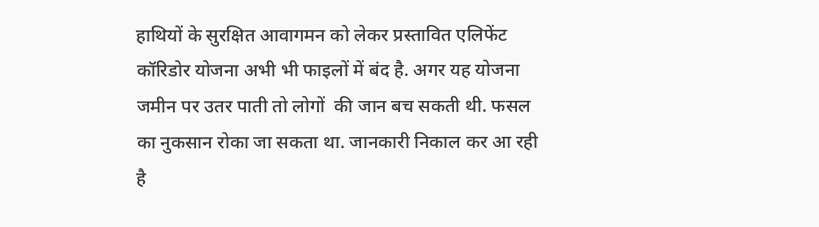हाथियों के सुरक्षित आवागमन को लेकर प्रस्तावित एलिफेंट कॉरिडोर योजना अभी भी फाइलों में बंद है. अगर यह योजना जमीन पर उतर पाती तो लोगों  की जान बच सकती थी. फसल का नुकसान रोका जा सकता था. जानकारी निकाल कर आ रही है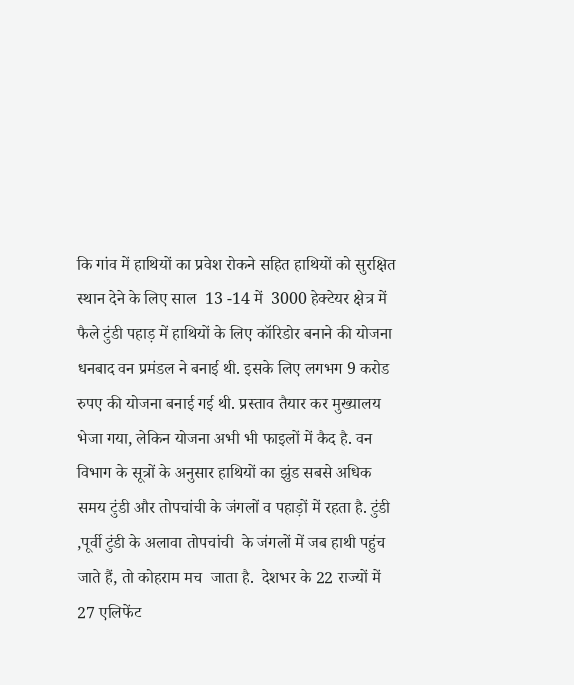कि गांव में हाथियों का प्रवेश रोकने सहित हाथियों को सुरक्षित स्थान देने के लिए साल  13 -14 में  3000 हेक्टेयर क्षेत्र में फैले टुंडी पहाड़ में हाथियों के लिए कॉरिडोर बनाने की योजना धनबाद वन प्रमंडल ने बनाई थी. इसके लिए लगभग 9 करोड रुपए की योजना बनाई गई थी. प्रस्ताव तैयार कर मुख्यालय भेजा गया, लेकिन योजना अभी भी फाइलों में कैद है. वन विभाग के सूत्रों के अनुसार हाथियों का झुंड सबसे अधिक समय टुंडी और तोपचांची के जंगलों व पहाड़ों में रहता है. टुंडी ,पूर्वी टुंडी के अलावा तोपचांची  के जंगलों में जब हाथी पहुंच जाते हैं, तो कोहराम मच  जाता है.  देशभर के 22 राज्यों में 27 एलिफेंट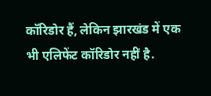कॉरिडोर हैं, लेकिन झारखंड में एक भी एलिफेंट कॉरिडोर नहीं है.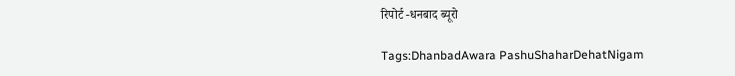रिपोर्ट -धनबाद ब्यूरो

Tags:DhanbadAwara PashuShaharDehatNigam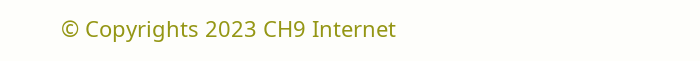© Copyrights 2023 CH9 Internet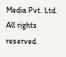Media Pvt. Ltd. All rights reserved.